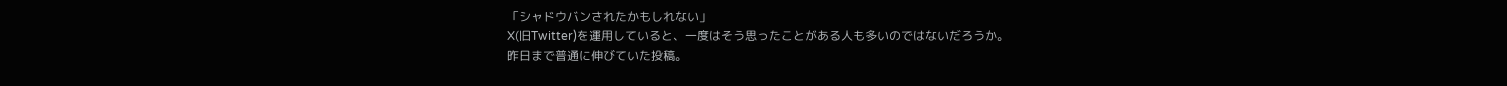「シャドウバンされたかもしれない」
X(旧Twitter)を運用していると、一度はそう思ったことがある人も多いのではないだろうか。
昨日まで普通に伸びていた投稿。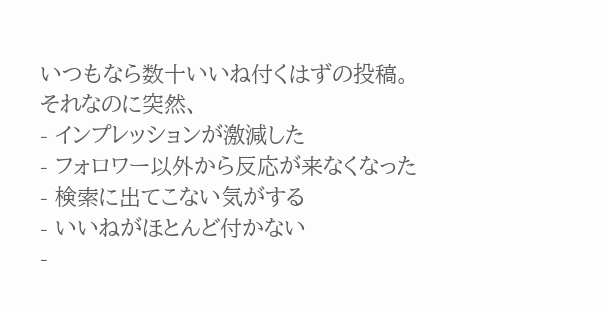いつもなら数十いいね付くはずの投稿。
それなのに突然、
- インプレッションが激減した
- フォロワー以外から反応が来なくなった
- 検索に出てこない気がする
- いいねがほとんど付かない
-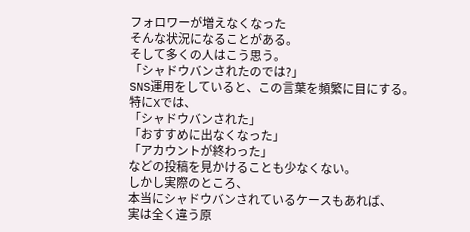フォロワーが増えなくなった
そんな状況になることがある。
そして多くの人はこう思う。
「シャドウバンされたのでは?」
SNS運用をしていると、この言葉を頻繁に目にする。
特にXでは、
「シャドウバンされた」
「おすすめに出なくなった」
「アカウントが終わった」
などの投稿を見かけることも少なくない。
しかし実際のところ、
本当にシャドウバンされているケースもあれば、
実は全く違う原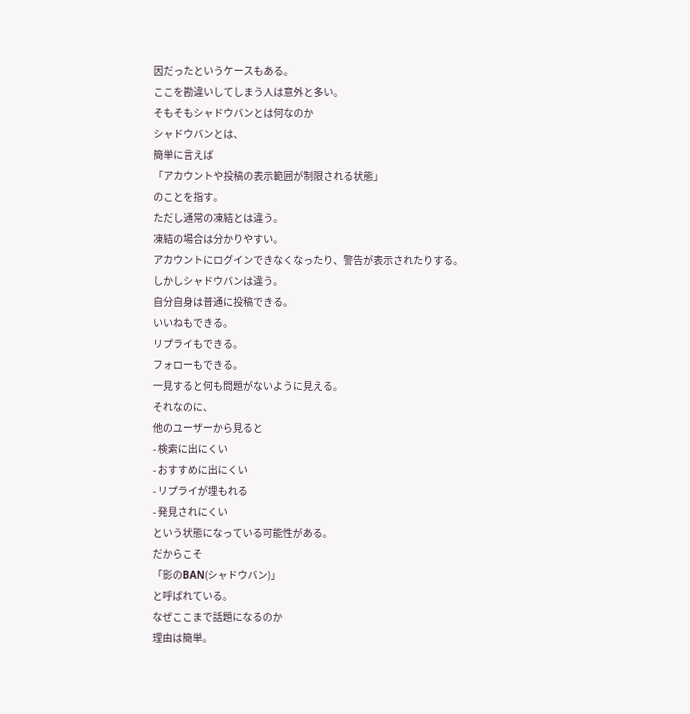因だったというケースもある。
ここを勘違いしてしまう人は意外と多い。
そもそもシャドウバンとは何なのか
シャドウバンとは、
簡単に言えば
「アカウントや投稿の表示範囲が制限される状態」
のことを指す。
ただし通常の凍結とは違う。
凍結の場合は分かりやすい。
アカウントにログインできなくなったり、警告が表示されたりする。
しかしシャドウバンは違う。
自分自身は普通に投稿できる。
いいねもできる。
リプライもできる。
フォローもできる。
一見すると何も問題がないように見える。
それなのに、
他のユーザーから見ると
- 検索に出にくい
- おすすめに出にくい
- リプライが埋もれる
- 発見されにくい
という状態になっている可能性がある。
だからこそ
「影のBAN(シャドウバン)」
と呼ばれている。
なぜここまで話題になるのか
理由は簡単。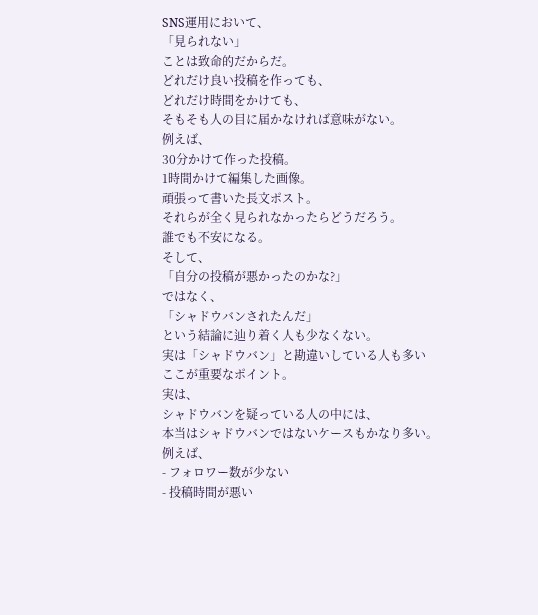SNS運用において、
「見られない」
ことは致命的だからだ。
どれだけ良い投稿を作っても、
どれだけ時間をかけても、
そもそも人の目に届かなければ意味がない。
例えば、
30分かけて作った投稿。
1時間かけて編集した画像。
頑張って書いた長文ポスト。
それらが全く見られなかったらどうだろう。
誰でも不安になる。
そして、
「自分の投稿が悪かったのかな?」
ではなく、
「シャドウバンされたんだ」
という結論に辿り着く人も少なくない。
実は「シャドウバン」と勘違いしている人も多い
ここが重要なポイント。
実は、
シャドウバンを疑っている人の中には、
本当はシャドウバンではないケースもかなり多い。
例えば、
- フォロワー数が少ない
- 投稿時間が悪い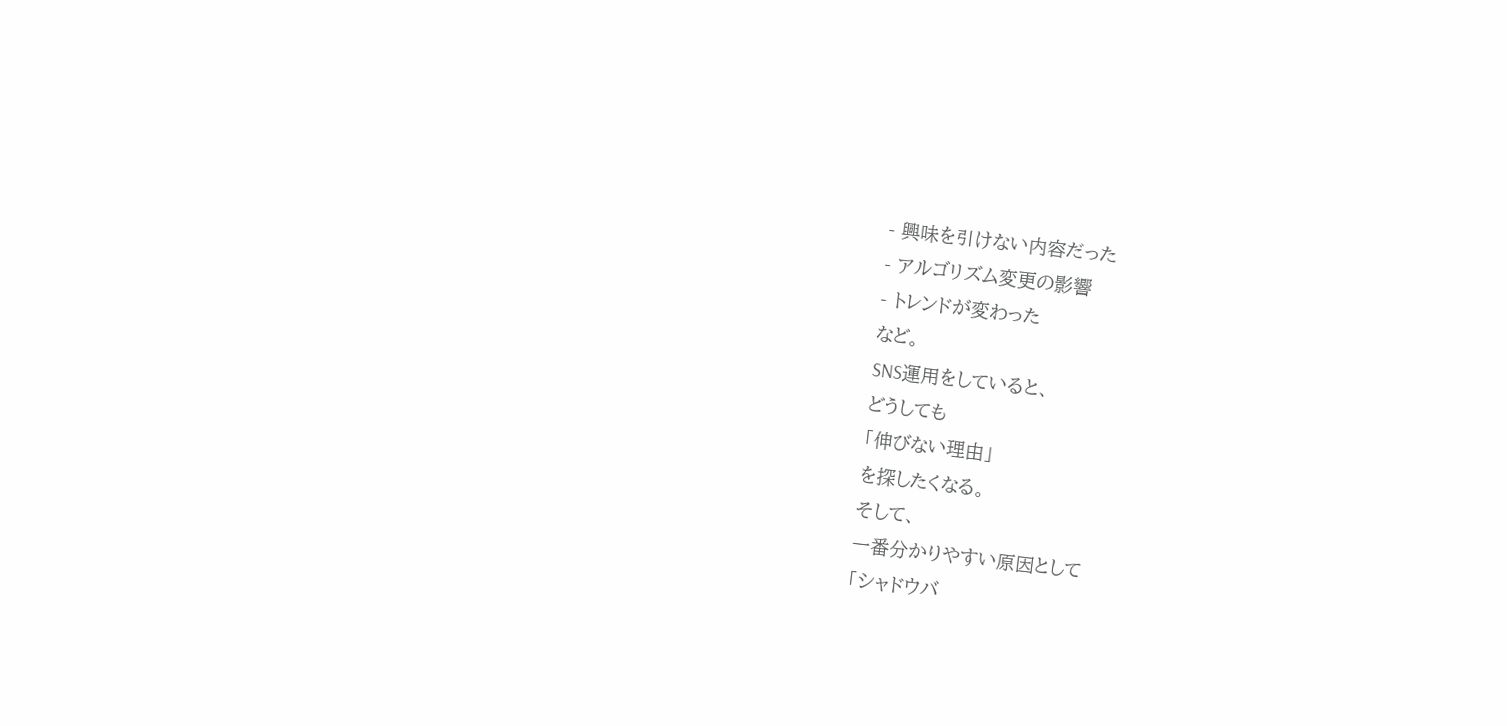- 興味を引けない内容だった
- アルゴリズム変更の影響
- トレンドが変わった
など。
SNS運用をしていると、
どうしても
「伸びない理由」
を探したくなる。
そして、
一番分かりやすい原因として
「シャドウバ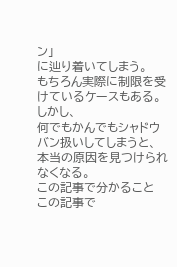ン」
に辿り着いてしまう。
もちろん実際に制限を受けているケースもある。
しかし、
何でもかんでもシャドウバン扱いしてしまうと、
本当の原因を見つけられなくなる。
この記事で分かること
この記事で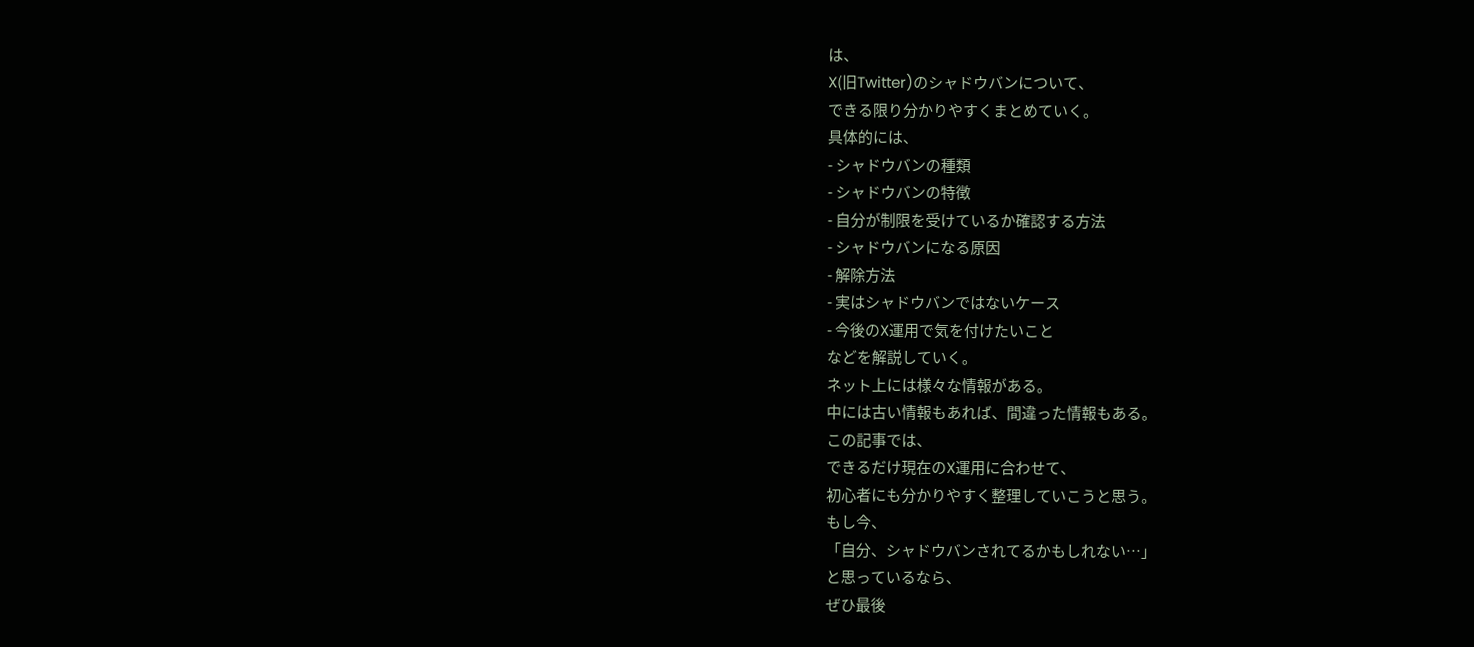は、
X(旧Twitter)のシャドウバンについて、
できる限り分かりやすくまとめていく。
具体的には、
- シャドウバンの種類
- シャドウバンの特徴
- 自分が制限を受けているか確認する方法
- シャドウバンになる原因
- 解除方法
- 実はシャドウバンではないケース
- 今後のX運用で気を付けたいこと
などを解説していく。
ネット上には様々な情報がある。
中には古い情報もあれば、間違った情報もある。
この記事では、
できるだけ現在のX運用に合わせて、
初心者にも分かりやすく整理していこうと思う。
もし今、
「自分、シャドウバンされてるかもしれない…」
と思っているなら、
ぜひ最後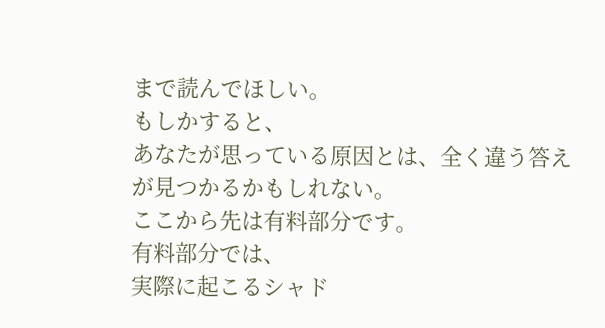まで読んでほしい。
もしかすると、
あなたが思っている原因とは、全く違う答えが見つかるかもしれない。
ここから先は有料部分です。
有料部分では、
実際に起こるシャド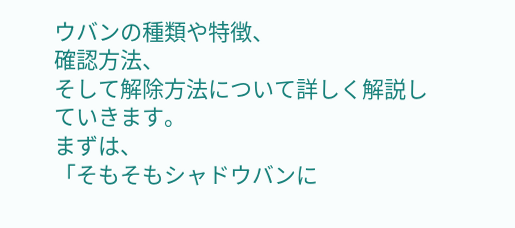ウバンの種類や特徴、
確認方法、
そして解除方法について詳しく解説していきます。
まずは、
「そもそもシャドウバンに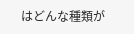はどんな種類が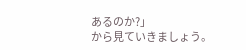あるのか?」
から見ていきましょう。